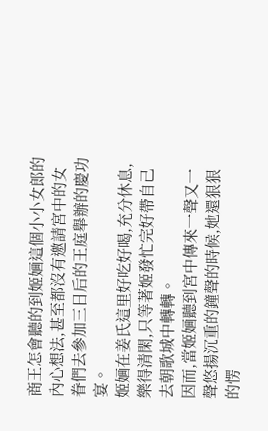商王怎會聽的到姬婳這個小小女郎的內心想法,甚至都沒有邀請宮中的女眷們去參加三日后的王庭舉辦的慶功宴。
姬婳在姜氏這里好吃好喝,充分休息,樂得清閑,只等著姬發忙完好帶自己去朝歌城中轉轉。
因而,當姬婳聽到宮中傳來一聲又一聲悠揚沉重的鐘聲的時候,她還狠狠的愣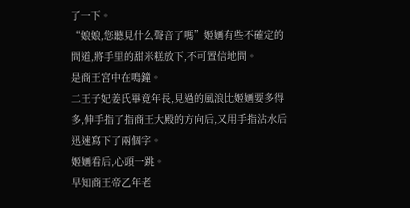了一下。
“娘娘,您聽見什么聲音了嗎”姬婳有些不確定的問道,將手里的甜米糕放下,不可置信地問。
是商王宮中在鳴鐘。
二王子妃姜氏畢竟年長,見過的風浪比姬婳要多得多,伸手指了指商王大殿的方向后,又用手指沾水后迅速寫下了兩個字。
姬婳看后,心頭一跳。
早知商王帝乙年老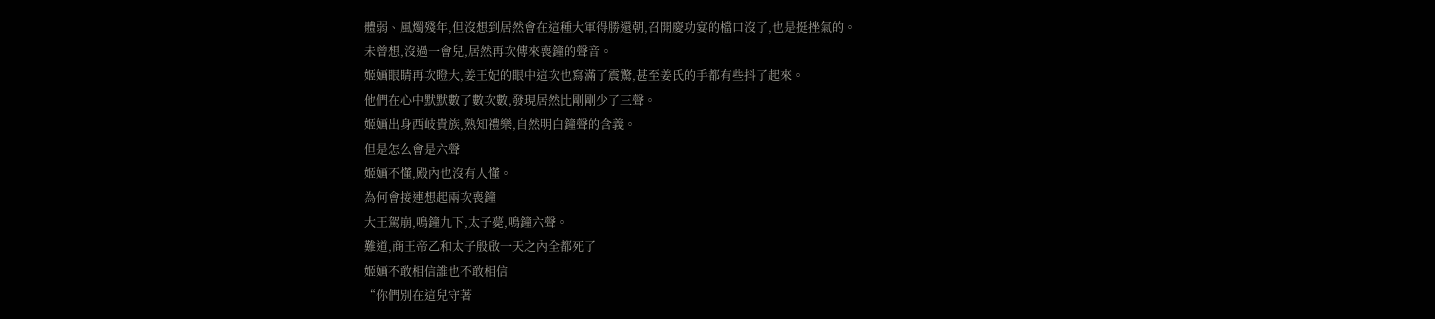體弱、風燭殘年,但沒想到居然會在這種大軍得勝還朝,召開慶功宴的檔口沒了,也是挺挫氣的。
未曾想,沒過一會兒,居然再次傳來喪鐘的聲音。
姬婳眼睛再次瞪大,姜王妃的眼中這次也寫滿了震驚,甚至姜氏的手都有些抖了起來。
他們在心中默默數了數次數,發現居然比剛剛少了三聲。
姬婳出身西岐貴族,熟知禮樂,自然明白鐘聲的含義。
但是怎么會是六聲
姬婳不懂,殿內也沒有人懂。
為何會接連想起兩次喪鐘
大王駕崩,鳴鐘九下,太子薨,鳴鐘六聲。
難道,商王帝乙和太子殷啟一天之內全都死了
姬婳不敢相信誰也不敢相信
“你們別在這兒守著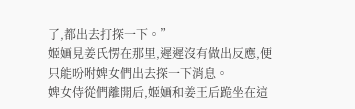了,都出去打探一下。”
姬婳見姜氏愣在那里,遲遲沒有做出反應,便只能吩咐婢女們出去探一下消息。
婢女侍從們離開后,姬婳和姜王后跪坐在這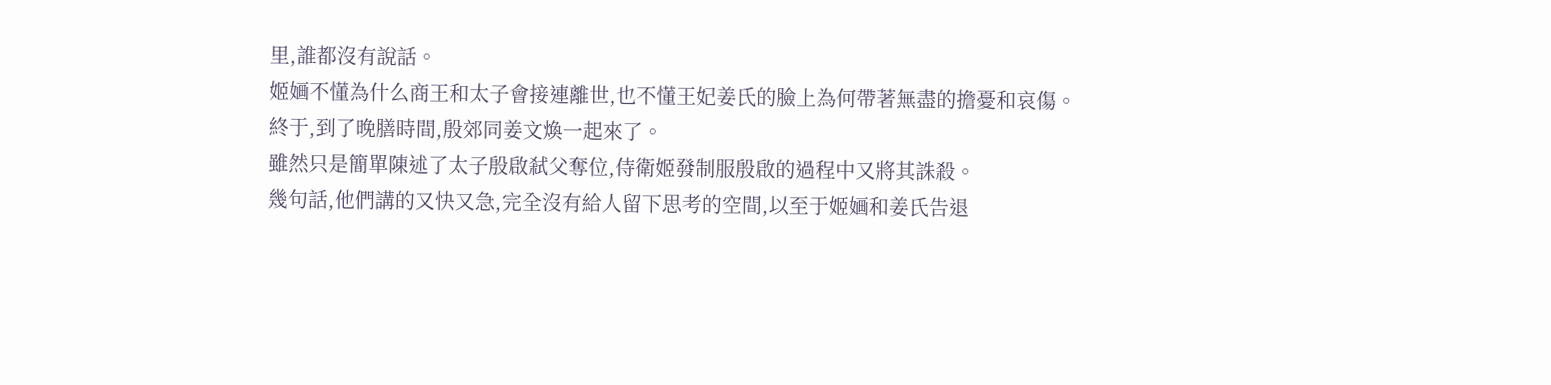里,誰都沒有說話。
姬婳不懂為什么商王和太子會接連離世,也不懂王妃姜氏的臉上為何帶著無盡的擔憂和哀傷。
終于,到了晚膳時間,殷郊同姜文煥一起來了。
雖然只是簡單陳述了太子殷啟弒父奪位,侍衛姬發制服殷啟的過程中又將其誅殺。
幾句話,他們講的又快又急,完全沒有給人留下思考的空間,以至于姬婳和姜氏告退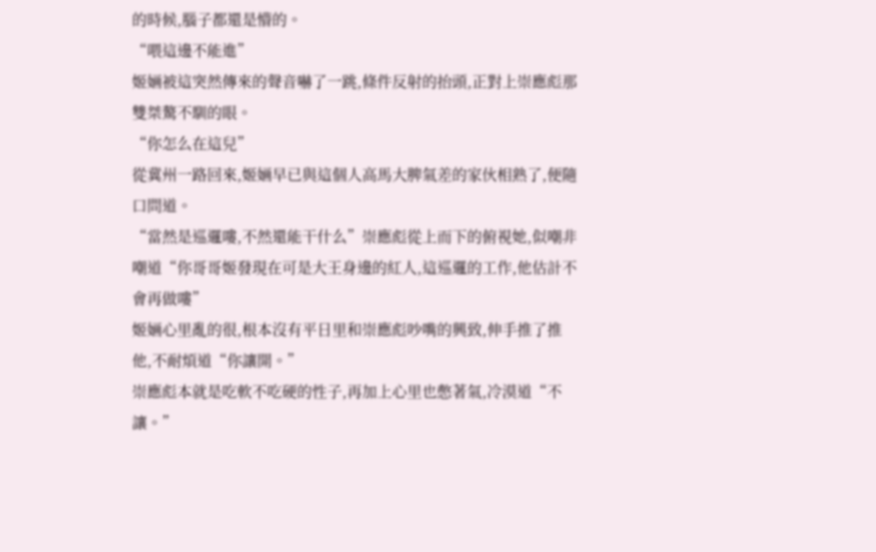的時候,腦子都還是懵的。
“喂這邊不能進”
姬婳被這突然傳來的聲音嚇了一跳,條件反射的抬頭,正對上崇應彪那雙桀驁不馴的眼。
“你怎么在這兒”
從冀州一路回來,姬婳早已與這個人高馬大脾氣差的家伙相熟了,便隨口問道。
“當然是巡邏嘍,不然還能干什么”崇應彪從上而下的俯視她,似嘲非嘲道“你哥哥姬發現在可是大王身邊的紅人,這巡邏的工作,他估計不會再做嘍”
姬婳心里亂的很,根本沒有平日里和崇應彪吵嘴的興致,伸手推了推他,不耐煩道“你讓開。”
崇應彪本就是吃軟不吃硬的性子,再加上心里也憋著氣,冷漠道“不讓。”